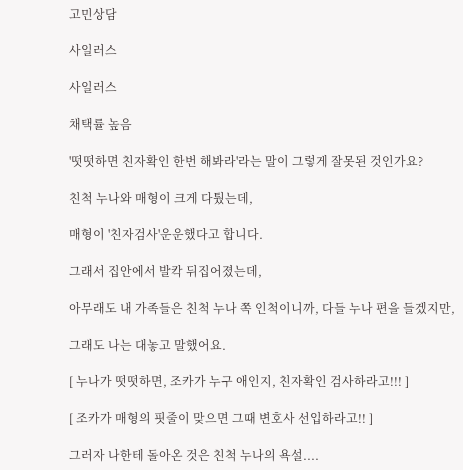고민상담

사일러스

사일러스

채택률 높음

'떳떳하면 친자확인 한번 해봐라'라는 말이 그렇게 잘못된 것인가요?

친척 누나와 매형이 크게 다퉜는데,

매형이 '친자검사'운운했다고 합니다.

그래서 집안에서 발칵 뒤집어졌는데,

아무래도 내 가족들은 친척 누나 쪽 인척이니까, 다들 누나 편을 들겠지만,

그래도 나는 대놓고 말했어요.

[ 누나가 떳떳하면, 조카가 누구 애인지, 친자확인 검사하라고!!! ]

[ 조카가 매형의 핏줄이 맞으면 그때 변호사 선입하라고!! ]

그러자 나한테 돌아온 것은 친척 누나의 욕설....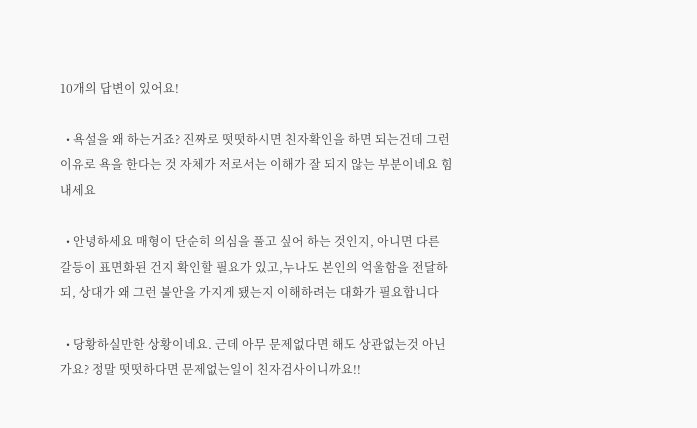10개의 답변이 있어요!

  • 욕설을 왜 하는거죠? 진짜로 떳떳하시면 친자확인을 하면 되는건데 그런 이유로 욕을 한다는 것 자체가 저로서는 이해가 잘 되지 않는 부분이네요 힘내세요

  • 안녕하세요 매형이 단순히 의심을 풀고 싶어 하는 것인지, 아니면 다른 갈등이 표면화된 건지 확인할 필요가 있고,누나도 본인의 억울함을 전달하되, 상대가 왜 그런 불안을 가지게 됐는지 이해하려는 대화가 필요합니다

  • 당황하실만한 상황이네요. 근데 아무 문제없다면 해도 상관없는것 아닌가요? 정말 떳떳하다면 문제없는일이 친자검사이니까요!!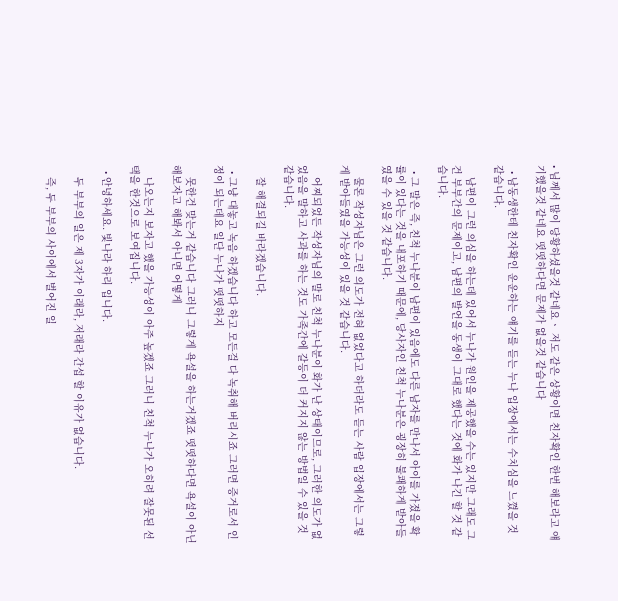• 님께서 많이 당황하셨을것 같네요ㆍ 저도 같은 상황이면 친자확인 한번 해보라고 얘기했을것 같네요 떳떳하다면 문제가 없을것 같습니다

  • 남동생한테 친자확인 운운하는 얘기를 듣는 누나 입장에서는 수치심을 느꼈을 것 같습니다.

    남편이 그런 의심을 하는데 있어서 누나가 원인을 제공했을 수는 있지만 그래도 그건 부부간의 문제이고, 남편의 발언을 동생이 그대로 했다는 것에 화가 나긴 할 것 같습니다.

  • 그 말은 즉, 친척 누나분이 남편이 있음에도 다른 남자를 만나서 아이를 가졌을 확률이 있다는 것을 내포하기 때문에, 당사자인 친척 누나분은 굉장히 불쾌하게 받아들였을 수 있을 것 같습니다.

    물론 작성자님은 그런 의도가 전혀 없었다고 하더라도 듣는 사람 입장에서는 그렇게 받아들였을 가능성이 있을 것 같습니다.

    어찌되었든 작성자님의 말로 친척 누나분이 화가 난 상태이므로, 그러한 의도가 없었음을 말하고 사과를 하는 것도 가족간에 갈등이 더 커지지 않는 방법일 수 있을 것 같습니다.

    잘 해결되길 바라겠습니다.

  • 그냥 대놓고 녹음 하겠습니다 하고 모든걸 다 녹취해 버리시죠 그러면 증거로서 인정이 되는데요 일단 누나가 떳떳하지

    못한건 맞는거 같습니다 그러니 그렇게 욕설을 하는거겠죠 떳떳하다면 욕설이 아닌 해보자고 해봐서 아니면 어떻게

    나오는지 보자고 했을 가능성이 아주 높겠죠 그러니 친척 누나가 오히려 잘못된 선택을 한것으로 보여집니다.

  • 안녕하세요. 빛나라 하리 입니다.

    두 부부의 일은 제 3자가 이래라, 저래라 간섭 할 이유가 없습니다.

    즉, 두 부부의 사이에서 벌어진 일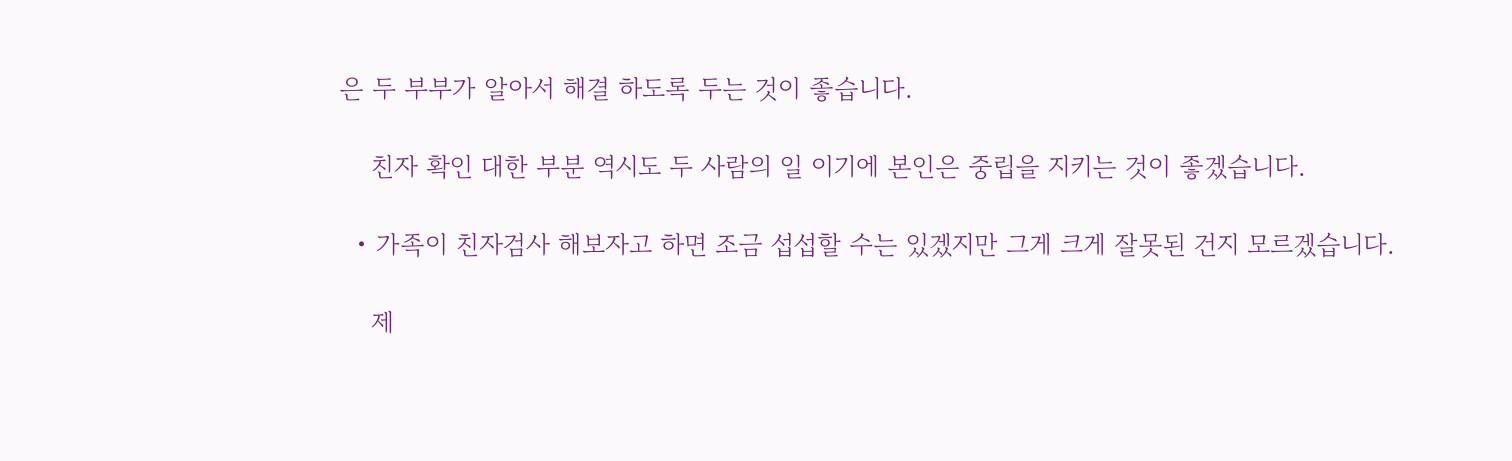은 두 부부가 알아서 해결 하도록 두는 것이 좋습니다.

    친자 확인 대한 부분 역시도 두 사람의 일 이기에 본인은 중립을 지키는 것이 좋겠습니다.

  • 가족이 친자검사 해보자고 하면 조금 섭섭할 수는 있겠지만 그게 크게 잘못된 건지 모르겠습니다.

    제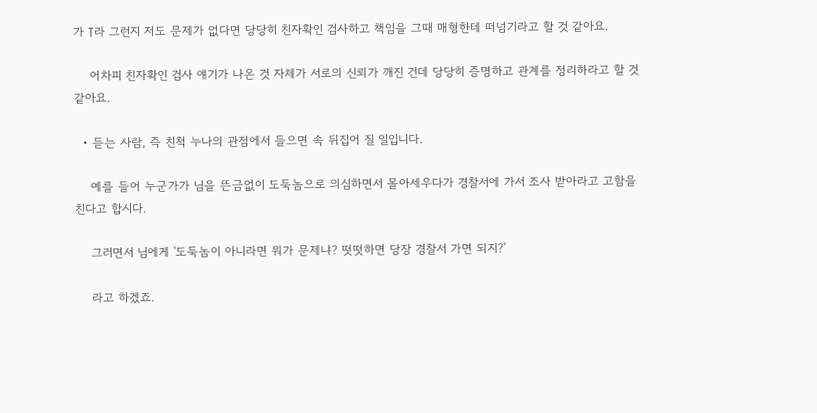가 T라 그런지 저도 문제가 없다면 당당히 친자확인 검사하고 책임을 그때 매형한테 떠넘기라고 할 것 같아요.

    어차피 친자확인 검사 얘기가 나온 것 자체가 서로의 신뢰가 깨진 건데 당당히 증명하고 관계를 정리하라고 할 것 같아요.

  • 듣는 사람, 즉 친척 누나의 관점에서 들으면 속 뒤집어 질 일입니다.

    예를 들어 누군가가 님을 뜬금없이 도둑놈으로 의심하면서 몰아세우다가 경찰서에 가서 조사 받아라고 고함을 친다고 합시다.

    그러면서 님에게 '도둑놈이 아니라면 뭐가 문제냐? 떳떳하면 당장 경찰서 가면 되지?'

    라고 하겠죠.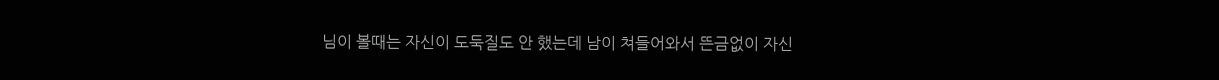님이 볼때는 자신이 도둑질도 안 했는데 남이 쳐들어와서 뜬금없이 자신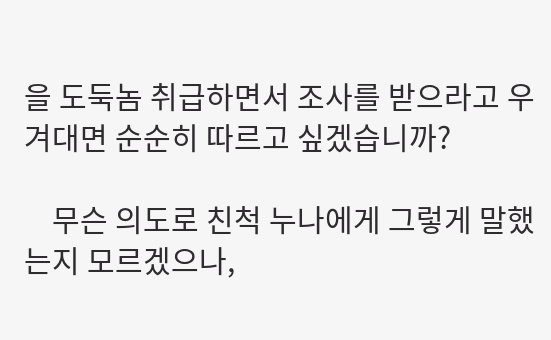을 도둑놈 취급하면서 조사를 받으라고 우겨대면 순순히 따르고 싶겠습니까?

    무슨 의도로 친척 누나에게 그렇게 말했는지 모르겠으나,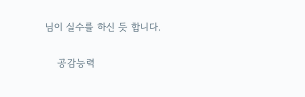님이 실수를 하신 듯 합니다.

    공감능력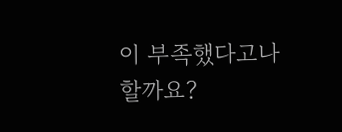이 부족했다고나 할까요?